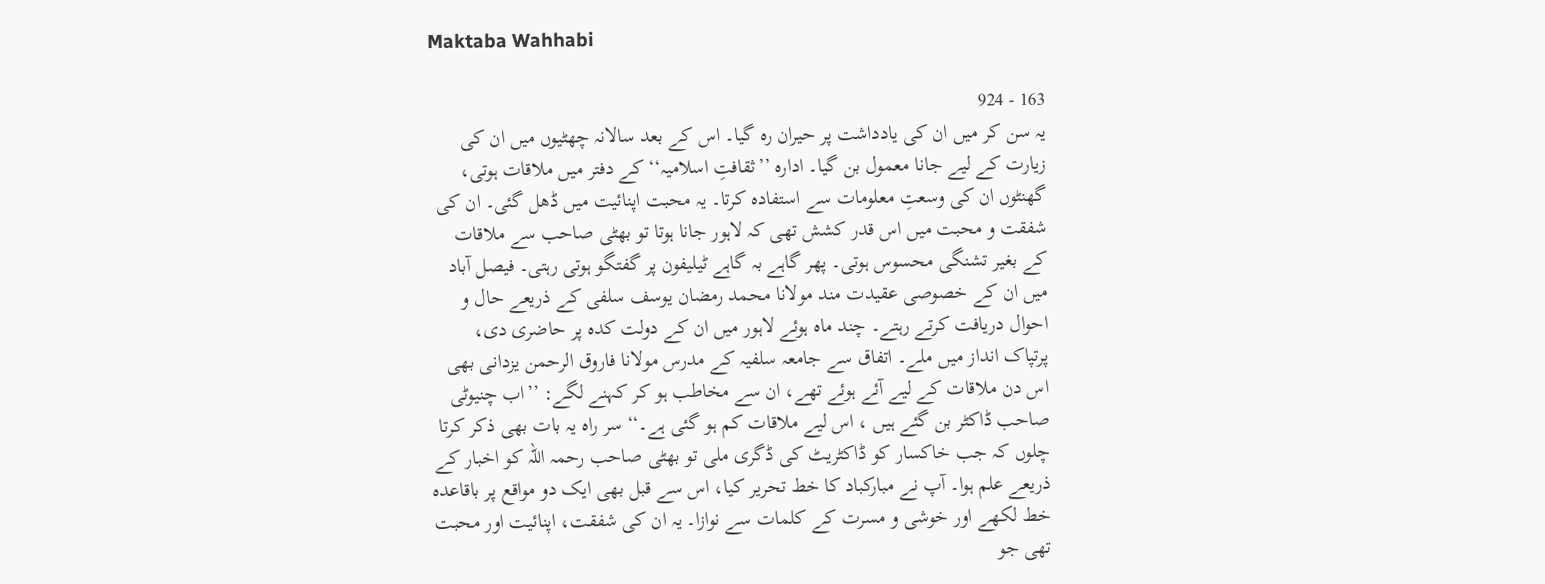Maktaba Wahhabi

163 - 924
یہ سن کر میں ان کی یادداشت پر حیران رہ گیا۔ اس کے بعد سالانہ چھٹیوں میں ان کی زیارت کے لیے جانا معمول بن گیا۔ ادارہ ’’ثقافتِ اسلامیہ‘‘ کے دفتر میں ملاقات ہوتی، گھنٹوں ان کی وسعتِ معلومات سے استفادہ کرتا۔ یہ محبت اپنائیت میں ڈھل گئی۔ ان کی شفقت و محبت میں اس قدر کشش تھی کہ لاہور جانا ہوتا تو بھٹی صاحب سے ملاقات کے بغیر تشنگی محسوس ہوتی۔ پھر گاہے بہ گاہے ٹیلیفون پر گفتگو ہوتی رہتی۔ فیصل آباد میں ان کے خصوصی عقیدت مند مولانا محمد رمضان یوسف سلفی کے ذریعے حال و احوال دریافت کرتے رہتے۔ چند ماہ ہوئے لاہور میں ان کے دولت کدہ پر حاضری دی، پرتپاک انداز میں ملے۔ اتفاق سے جامعہ سلفیہ کے مدرس مولانا فاروق الرحمن یزدانی بھی اس دن ملاقات کے لیے آئے ہوئے تھے، ان سے مخاطب ہو کر کہنے لگے: ’’اب چنیوٹی صاحب ڈاکٹر بن گئے ہیں ، اس لیے ملاقات کم ہو گئی ہے۔‘‘ سر راہ یہ بات بھی ذکر کرتا چلوں کہ جب خاکسار کو ڈاکٹریٹ کی ڈگری ملی تو بھٹی صاحب رحمہ اللہ کو اخبار کے ذریعے علم ہوا۔ آپ نے مبارکباد کا خط تحریر کیا، اس سے قبل بھی ایک دو مواقع پر باقاعدہ خط لکھے اور خوشی و مسرت کے کلمات سے نوازا۔ یہ ان کی شفقت، اپنائیت اور محبت تھی جو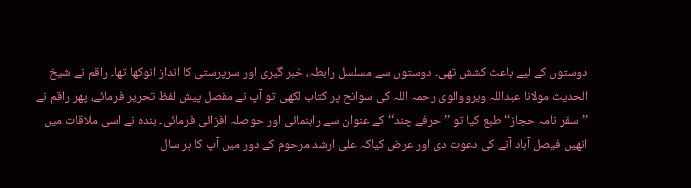دوستوں کے لیے باعث کشش تھی۔ دوستوں سے مسلسل رابطہ، خبر گیری اور سرپرستی کا انداز انوکھا تھا۔ راقم نے شیخ الحدیث مولانا عبداللہ ویرووالوی رحمہ اللہ کی سوانح پر کتاب لکھی تو آپ نے مفصل پیش لفظ تحریر فرمائے، پھر راقم نے ’’سفر نامہ حجاز‘‘ طبع کیا تو ’’حرفے چند‘‘ کے عنوان سے راہنمائی اور حوصلہ افزائی فرمائی۔ بندہ نے اسی ملاقات میں انھیں فیصل آباد آنے کی دعوت دی اور عرض کیاکہ علی ارشد مرحوم کے دور میں آپ کا ہر سال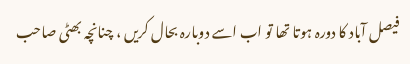فیصل آباد کا دورہ ہوتا تھا تو اب اسے دوبارہ بحال کریں ، چنانچہ بھٹی صاحب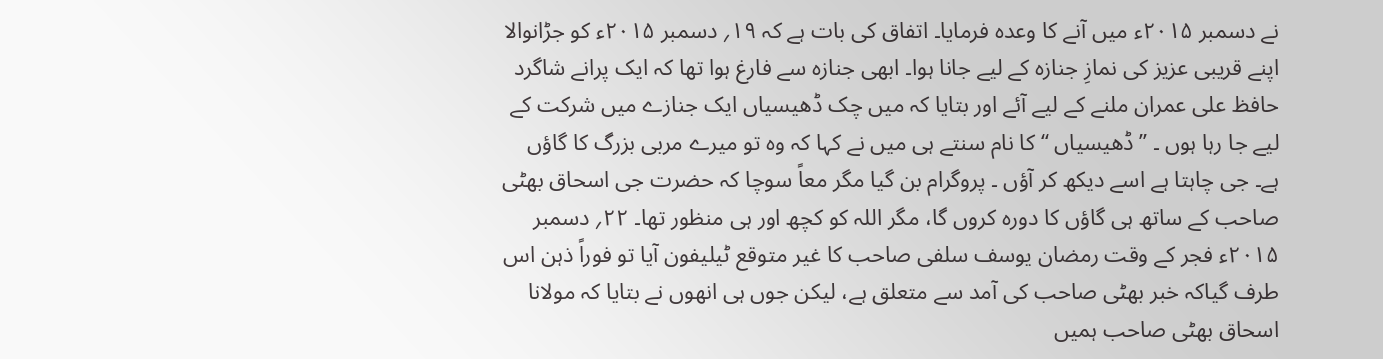نے دسمبر ۲۰۱۵ء میں آنے کا وعدہ فرمایا۔ اتفاق کی بات ہے کہ ۱۹؍ دسمبر ۲۰۱۵ء کو جڑانوالا اپنے قریبی عزیز کی نمازِ جنازہ کے لیے جانا ہوا۔ ابھی جنازہ سے فارغ ہوا تھا کہ ایک پرانے شاگرد حافظ علی عمران ملنے کے لیے آئے اور بتایا کہ میں چک ڈھیسیاں ایک جنازے میں شرکت کے لیے جا رہا ہوں ۔ ’’ڈھیسیاں ‘‘ کا نام سنتے ہی میں نے کہا کہ وہ تو میرے مربی بزرگ کا گاؤں ہے۔ جی چاہتا ہے اسے دیکھ کر آؤں ۔ پروگرام بن گیا مگر معاً سوچا کہ حضرت جی اسحاق بھٹی صاحب کے ساتھ ہی گاؤں کا دورہ کروں گا، مگر اللہ کو کچھ اور ہی منظور تھا۔ ۲۲؍ دسمبر ۲۰۱۵ء فجر کے وقت رمضان یوسف سلفی صاحب کا غیر متوقع ٹیلیفون آیا تو فوراً ذہن اس طرف گیاکہ خبر بھٹی صاحب کی آمد سے متعلق ہے، لیکن جوں ہی انھوں نے بتایا کہ مولانا اسحاق بھٹی صاحب ہمیں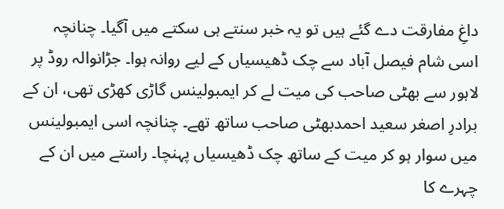داغِ مفارقت دے گئے ہیں تو یہ خبر سنتے ہی سکتے میں آگیا۔ چنانچہ اسی شام فیصل آباد سے چک ڈھیسیاں کے لیے روانہ ہوا۔ جڑانوالہ روڈ پر لاہور سے بھٹی صاحب کی میت لے کر ایمبولینس گاڑی کھڑی تھی، ان کے برادرِ اصغر سعید احمدبھٹی صاحب ساتھ تھے۔ چنانچہ اسی ایمبولینس میں سوار ہو کر میت کے ساتھ چک ڈھیسیاں پہنچا۔ راستے میں ان کے چہرے کا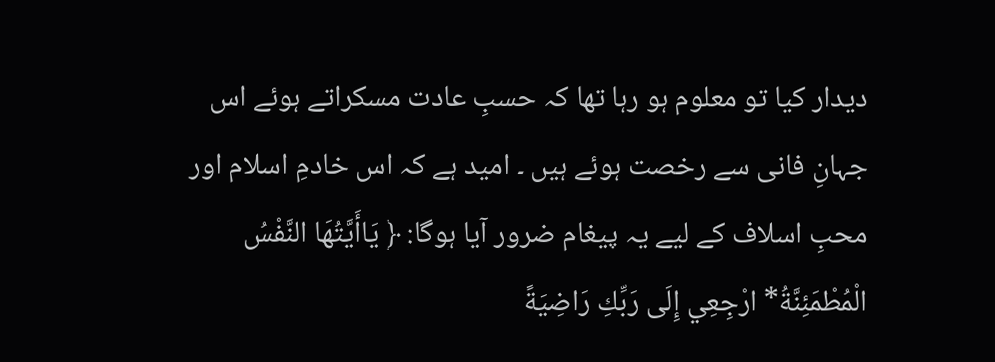دیدار کیا تو معلوم ہو رہا تھا کہ حسبِ عادت مسکراتے ہوئے اس جہانِ فانی سے رخصت ہوئے ہیں ۔ امید ہے کہ اس خادمِ اسلام اور محبِ اسلاف کے لیے یہ پیغام ضرور آیا ہوگا: ﴿ يَاأَيَّتُهَا النَّفْسُ الْمُطْمَئِنَّةُ* ارْجِعِي إِلَى رَبِّكِ رَاضِيَةً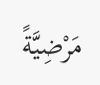مَرْضِيَّةً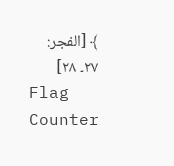﴾ [الفجر: ۲۷۔ ۲۸]
Flag Counter